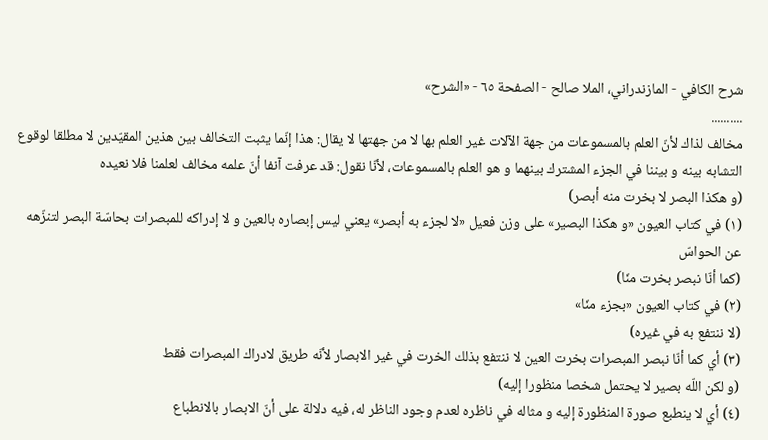شرح الكافي - المازندراني، الملا صالح - الصفحة ٦٥ - «الشرح»
..........
مخالف لذاك لأنّ العلم بالمسموعات من جهة الآلات غير العلم بها لا من جهتها لا يقال: هذا إنّما يثبت التخالف بين هذين المقيّدين لا مطلقا لوقوع التشابه بينه و بيننا في الجزء المشترك بينهما و هو العلم بالمسموعات، لأنّا نقول: قد عرفت آنفا أنّ علمه مخالف لعلمنا فلا نعيده
(و هكذا البصر لا بخرت منه أبصر)
(١) في كتاب العيون «و هكذا البصير» على وزن فعيل «لا لجزء به أبصر» يعني ليس إبصاره بالعين و لا إدراكه للمبصرات بحاسّة البصر لتنزّهه عن الحواسّ
(كما أنّا نبصر بخرت منّا)
(٢) في كتاب العيون «بجزء منّا»
(لا ننتفع به في غيره)
(٣) أي كما أنّا نبصر المبصرات بخرت العين لا ننتفع بذلك الخرت في غير الابصار لأنّه طريق لادراك المبصرات فقط
(و لكن اللّه بصير لا يحتمل شخصا منظورا إليه)
(٤) أي لا ينطبع صورة المنظورة إليه و مثاله في ناظره لعدم وجود الناظر له، فيه دلالة على أنّ الابصار بالانطباع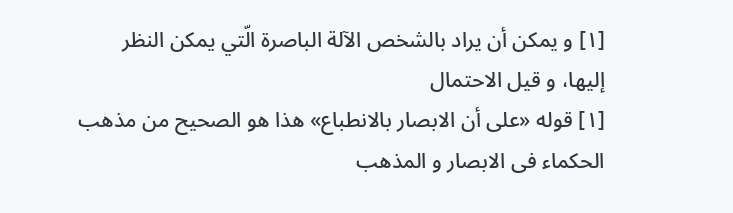[١] و يمكن أن يراد بالشخص الآلة الباصرة الّتي يمكن النظر إليها، و قيل الاحتمال
[١] قوله «على أن الابصار بالانطباع» هذا هو الصحيح من مذهب الحكماء فى الابصار و المذهب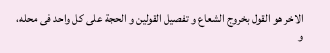الاخر هو القول بخروج الشعاع و تفصيل القولين و الحجة على كل واحد فى محله، و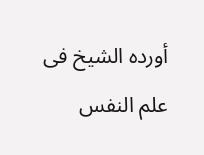أورده الشيخ فى علم النفس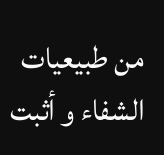من طبيعيات الشفاء و أثبت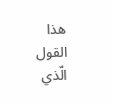هذا القول الّذي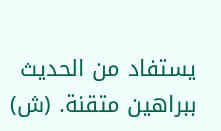يستفاد من الحديث ببراهين متقنة. (ش)